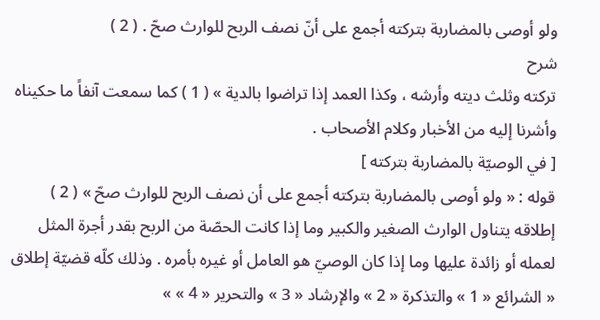ولو أوصى بالمضاربة بتركته أجمع على أنّ نصف الربح للوارث صحّ . ( 2 )
شرح
تركته وثلث ديته وأرشه ، وكذا العمد إذا تراضوا بالدية » ( 1 ) كما سمعت آنفاً ما حكيناه وأشرنا إليه من الأخبار وكلام الأصحاب .
[ في الوصيّة بالمضاربة بتركته ]
قوله : « ولو أوصى بالمضاربة بتركته أجمع على أن نصف الربح للوارث صحّ » ( 2 ) إطلاقه يتناول الوارث الصغير والكبير وما إذا كانت الحصّة من الربح بقدر أجرة المثل لعمله أو زائدة عليها وما إذا كان الوصيّ هو العامل أو غيره بأمره . وذلك كلّه قضيّة إطلاق « الشرائع « 1 » والتذكرة « 2 » والإرشاد « 3 » والتحرير « 4 » »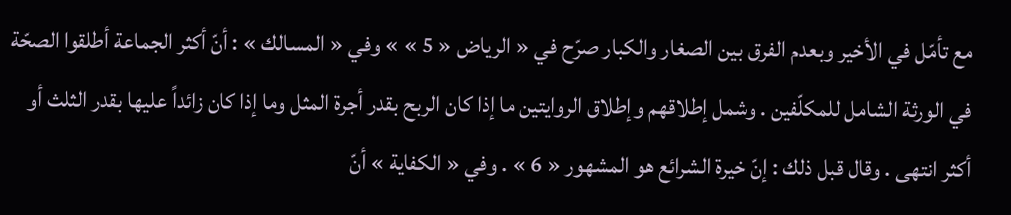مع تأمّل في الأخير وبعدم الفرق بين الصغار والكبار صرّح في « الرياض « 5 » » وفي « المسالك » : أنّ أكثر الجماعة أطلقوا الصحّة في الورثة الشامل للمكلّفين . وشمل إطلاقهم وإطلاق الروايتين ما إذا كان الربح بقدر أجرة المثل وما إذا كان زائداً عليها بقدر الثلث أو أكثر انتهى . وقال قبل ذلك : إنّ خيرة الشرائع هو المشهور « 6 » . وفي « الكفاية » أنّ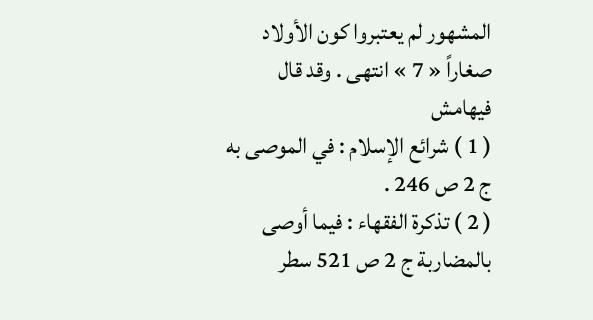المشهور لم يعتبروا كون الأولاد صغاراً « 7 » انتهى . وقد قال فيهامش
( 1 ) شرائع الإسلام : في الموصى به ج 2 ص 246 .
( 2 ) تذكرة الفقهاء : فيما أوصى بالمضاربة ج 2 ص 521 سطر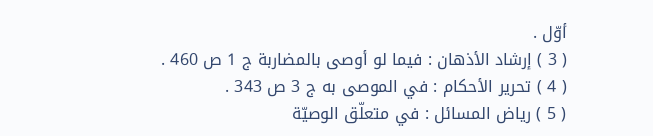أوّل .
( 3 ) إرشاد الأذهان : فيما لو أوصى بالمضاربة ج 1 ص 460 .
( 4 ) تحرير الأحكام : في الموصى به ج 3 ص 343 .
( 5 ) رياض المسائل : في متعلّق الوصيّة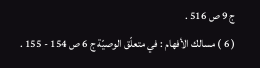ج 9 ص 516 .
( 6 ) مسالك الأفهام : في متعلّق الوصيّة ج 6 ص 154 - 155 .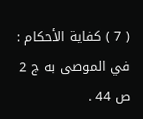( 7 ) كفاية الأحكام : في الموصى به ج 2 ص 44 .